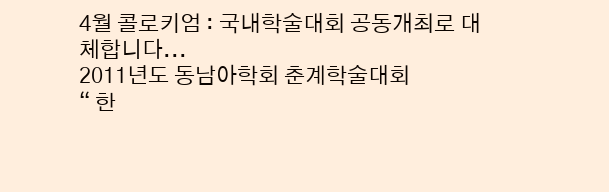4월 콜로키엄 : 국내학술대회 공동개최로 대체합니다...
2011년도 동남아학회 춘계학술대회
“ 한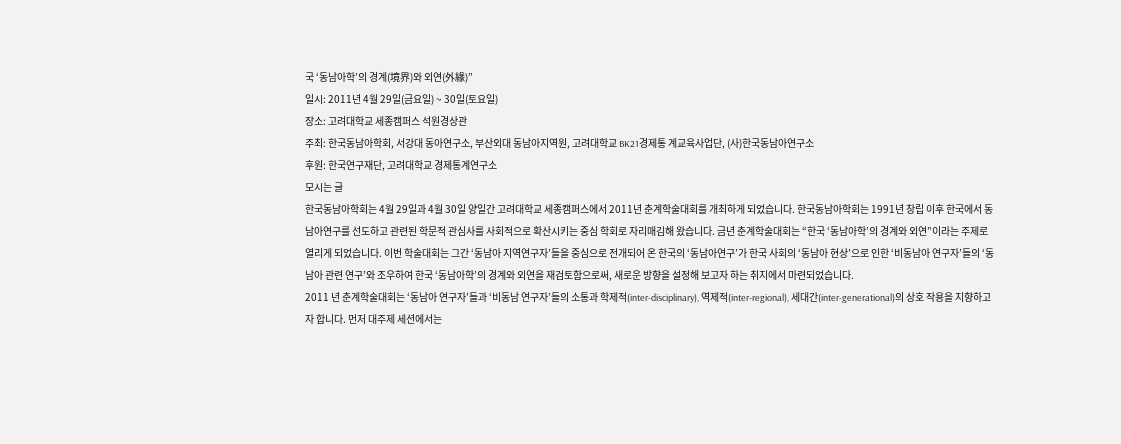국 ‘동남아학’의 경계(境界)와 외연(外緣)”
일시: 2011년 4월 29일(금요일) ~ 30일(토요일)
장소: 고려대학교 세종캠퍼스 석원경상관
주최: 한국동남아학회, 서강대 동아연구소, 부산외대 동남아지역원, 고려대학교 BK21경제통 계교육사업단, (사)한국동남아연구소
후원: 한국연구재단, 고려대학교 경제통계연구소
모시는 글
한국동남아학회는 4월 29일과 4월 30일 양일간 고려대학교 세종캠퍼스에서 2011년 춘계학술대회를 개최하게 되었습니다. 한국동남아학회는 1991년 창립 이후 한국에서 동남아연구를 선도하고 관련된 학문적 관심사를 사회적으로 확산시키는 중심 학회로 자리매김해 왔습니다. 금년 춘계학술대회는 “한국 ‘동남아학’의 경계와 외연”이라는 주제로 열리게 되었습니다. 이번 학술대회는 그간 ‘동남아 지역연구자’들을 중심으로 전개되어 온 한국의 ‘동남아연구’가 한국 사회의 ‘동남아 현상’으로 인한 ‘비동남아 연구자’들의 ‘동남아 관련 연구’와 조우하여 한국 ‘동남아학’의 경계와 외연을 재검토함으로써, 새로운 방향을 설정해 보고자 하는 취지에서 마련되었습니다.
2011 년 춘계학술대회는 ‘동남아 연구자’들과 ‘비동남 연구자’들의 소통과 학제적(inter-disciplinary), 역제적(inter-regional), 세대간(inter-generational)의 상호 작용을 지향하고자 합니다. 먼저 대주제 세션에서는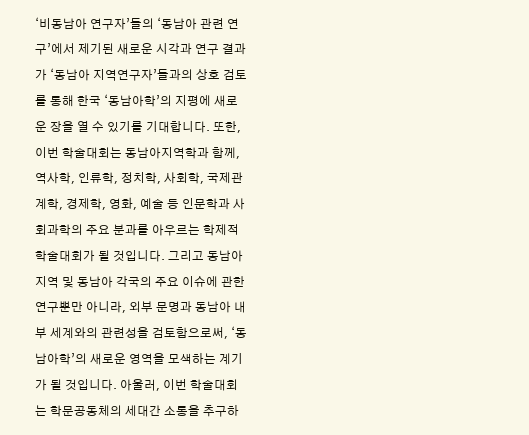‘비동남아 연구자’들의 ‘동남아 관련 연구’에서 제기된 새로운 시각과 연구 결과가 ‘동남아 지역연구자’들과의 상호 검토를 통해 한국 ‘동남아학’의 지평에 새로운 장을 열 수 있기를 기대합니다. 또한, 이번 학술대회는 동남아지역학과 함께, 역사학, 인류학, 정치학, 사회학, 국제관계학, 경제학, 영화, 예술 등 인문학과 사회과학의 주요 분과를 아우르는 학제적 학술대회가 될 것입니다. 그리고 동남아지역 및 동남아 각국의 주요 이슈에 관한 연구뿐만 아니라, 외부 문명과 동남아 내부 세계와의 관련성을 검토함으로써, ‘동남아학’의 새로운 영역을 모색하는 계기가 될 것입니다. 아울러, 이번 학술대회는 학문공동체의 세대간 소통을 추구하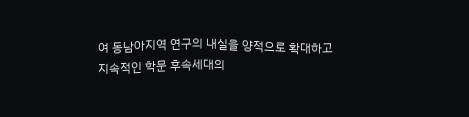여 동남아지역 연구의 내실을 양적으로 확대하고 지속적인 학문 후속세대의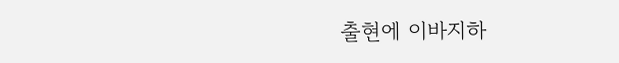출현에 이바지하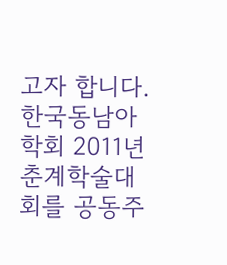고자 합니다.
한국동남아학회 2011년 춘계학술대회를 공동주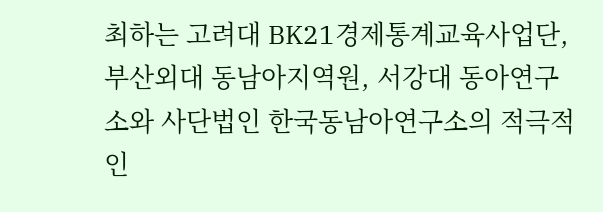최하는 고려대 BK21경제통계교육사업단, 부산외대 동남아지역원, 서강대 동아연구소와 사단법인 한국동남아연구소의 적극적인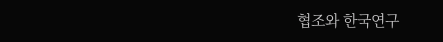협조와 한국연구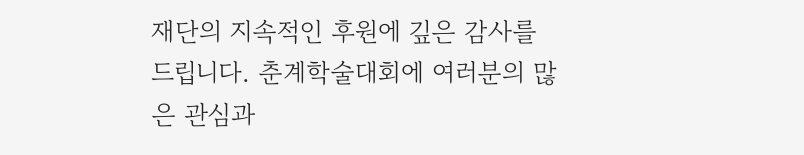재단의 지속적인 후원에 깊은 감사를 드립니다. 춘계학술대회에 여러분의 많은 관심과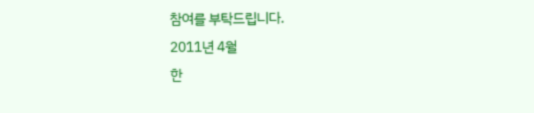참여를 부탁드립니다.
2011년 4월
한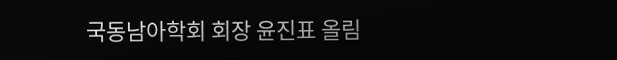국동남아학회 회장 윤진표 올림